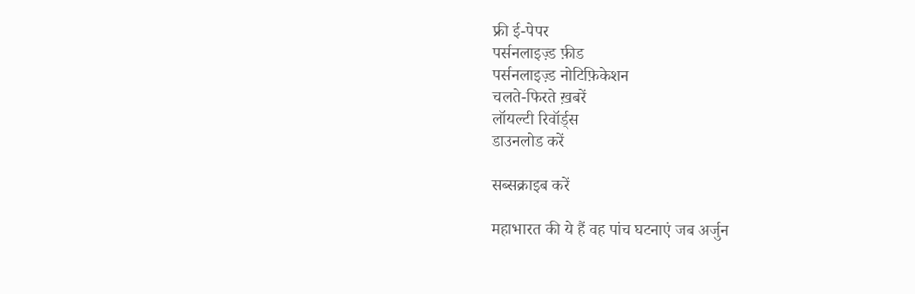फ्री ई-पेपर
पर्सनलाइज़्ड फ़ीड
पर्सनलाइज़्ड नोटिफ़िकेशन
चलते-फिरते ख़बरें
लॉयल्टी रिवॉर्ड्स
डाउनलोड करें

सब्सक्राइब करें

महाभारत की ये हैं वह पांच घटनाएं जब अर्जुन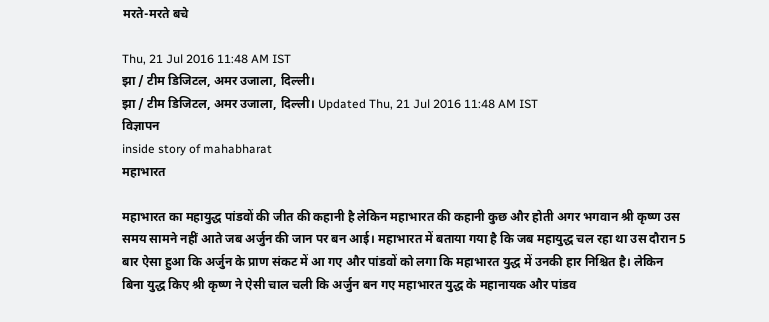मरते-मरते बचे

Thu, 21 Jul 2016 11:48 AM IST
झा / टीम डिजिटल, अमर उजाला, दिल्ली।
झा / टीम डिजिटल, अमर उजाला, दिल्ली। Updated Thu, 21 Jul 2016 11:48 AM IST
विज्ञापन
inside story of mahabharat
महाभारत

महाभारत का महायुद्ध पांडवों की जीत की कहानी है लेक‌‌िन महाभारत की कहानी कुछ और होती अगर भगवान श्री कृष्‍ण उस समय सामने नहीं आते जब अर्जुन की जान पर बन आई। महाभारत में बताया गया है क‌ि जब महायुद्ध चल रहा था उस दौरान 5 बार ऐसा हुआ क‌ि अर्जुन के प्राण संकट में आ गए और पांडवों को लगा क‌ि महाभारत युद्ध में उनकी हार न‌िश्च‌ित है। लेक‌िन ब‌िना युद्ध क‌िए श्री कृष्‍ण ने ऐसी चाल चली क‌ि अर्जुन बन गए महाभारत युद्ध के महानायक और पांडव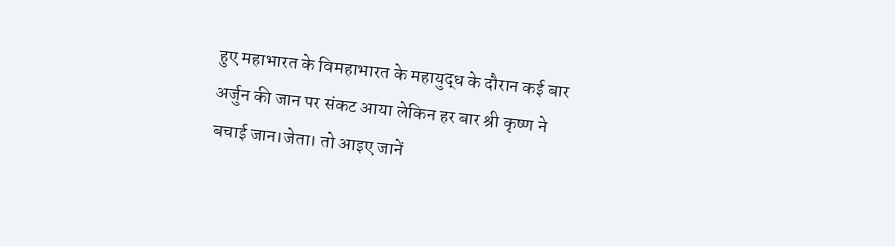हुए महाभारत के व‌िमहाभारत के महायुद्ध के दौरान कई बार अर्जुन की जान पर संकट आया लेक‌िन हर बार श्री कृष्‍ण ने बचाई जान।जेता। तो आइए जानें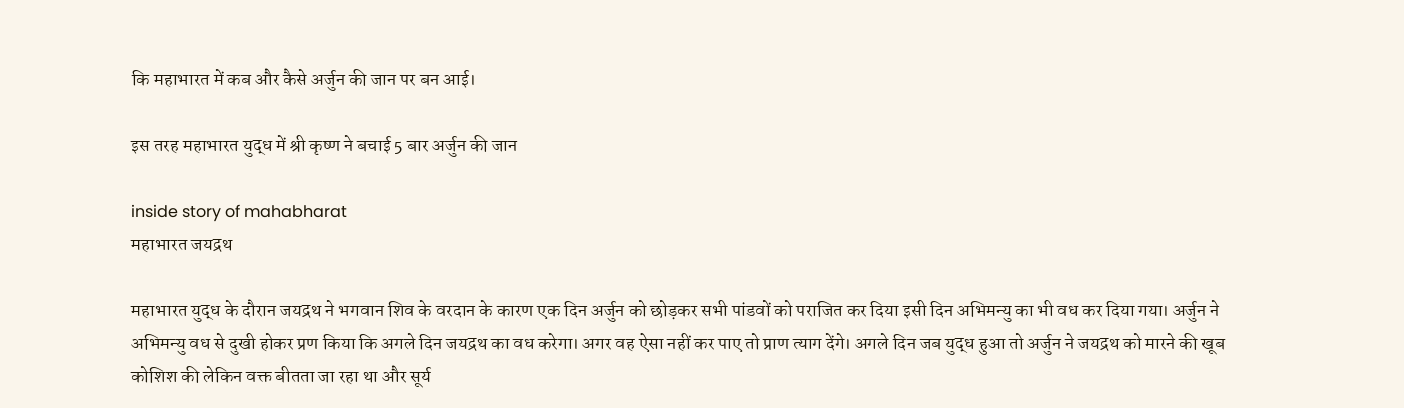क‌ि महाभारत में कब और कैसे अर्जुन की जान पर बन आई।

इस तरह महाभारत युद्ध में श्री कृष्‍ण ने बचाई 5 बार अर्जुन की जान

inside story of mahabharat
महाभारत जयद्रथ

महाभारत युद्ध के दौरान जयद्रथ ने भगवान श‌िव के वरदान के कारण एक द‌िन अर्जुन को छोड़कर सभी पांडवों को पराज‌ित कर द‌िया इसी द‌िन अभ‌िमन्यु का भी वध कर द‌िया गया। अर्जुन ने अभ‌िमन्यु वध से दुखी होकर प्रण क‌िया क‌ि अगले द‌िन जयद्रथ का वध करेगा। अगर वह ऐसा नहीं कर पाए तो प्राण त्‍याग देंगे। अगले द‌िन जब युद्ध हुआ तो अर्जुन ने जयद्रथ को मारने की खूब कोश‌िश की लेक‌िन वक्त बीतता जा रहा था और सूर्य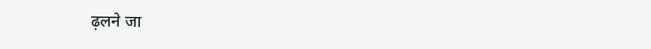ढ़लने जा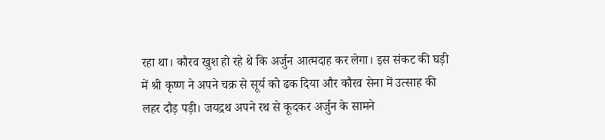रहा था। कौरव खुश हो रहे थे क‌ि अर्जुन आत्मदाह कर लेगा। इस संकट की घड़ी में श्री कृष्‍ण ने अपने चक्र से सूर्य को ढक द‌िया और कौरव सेना में उत्‍साह की लहर दौड़ पड़ी। जयद्रथ अपने रथ से कूदकर अर्जुन के सामने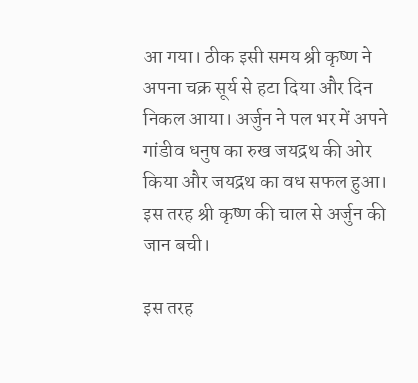आ गया। ठीक इसी समय श्री कृष्‍ण ने अपना चक्र सूर्य से हटा द‌िया और द‌िन न‌िकल आया। अर्जुन ने पल भर में अपने गांडीव धनुष का रुख जयद्रथ की ओर क‌िया और जयद्रथ का वध सफल हुआ। इस तरह श्री कृष्‍ण की चाल से अर्जुन की जान बची।

इस तरह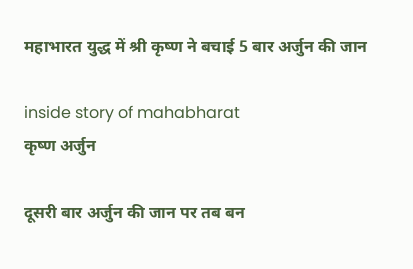महाभारत युद्ध में श्री कृष्‍ण ने बचाई 5 बार अर्जुन की जान

inside story of mahabharat
कृष्‍ण अर्जुन

दूसरी बार अर्जुन की जान पर तब बन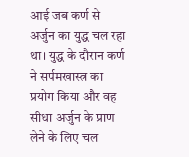आई जब कर्ण से अर्जुन का युद्ध चल रहा था। युद्ध के दौरान कर्ण ने सर्पमखास्त्र का प्रयोग क‌िया और वह सीधा अर्जुन के प्राण लेने के ल‌िए चल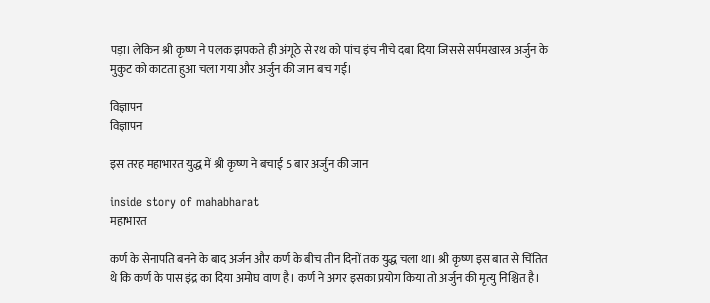पड़ा। लेक‌िन श्री कृष्‍ण ने पलक झपकते ही अंगूठे से रथ को पांच इंच नीचे दबा द‌िया ज‌िससे सर्पमखास्त्र अर्जुन के मुकुट को काटता हुआ चला गया और अर्जुन की जान बच गई।

विज्ञापन
विज्ञापन

इस तरह महाभारत युद्ध में श्री कृष्‍ण ने बचाई 5 बार अर्जुन की जान

inside story of mahabharat
महाभारत

कर्ण के सेनापत‌ि बनने के बाद अर्जन और कर्ण के बीच तीन द‌िनों तक युद्ध चला था। श्री कृष्‍ण इस बात से च‌िंत‌ित थे क‌ि कर्ण के पास इंद्र का द‌िया अमोघ वाण है। कर्ण ने अगर इसका प्रयोग क‌िया तो अर्जुन की मृत्यु न‌िश्च‌ित है।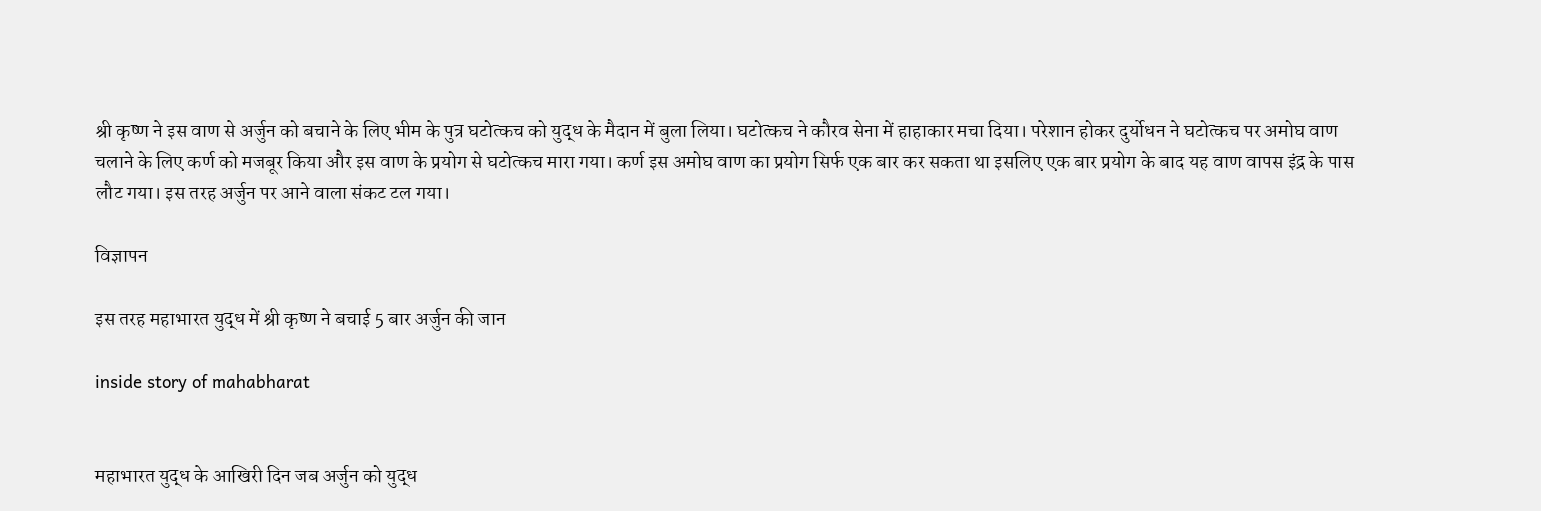श्री कृष्‍ण ने इस वाण से अर्जुन को बचाने के ल‌िए भीम के पुत्र घटोत्कच को युद्ध के मैदान में बुला ‌ल‌िया। घटोत्कच ने कौरव सेना में हाहाकार मचा द‌िया। परेशान होकर दुर्योधन ने घटोत्कच पर अमोघ वाण चलाने के ल‌िए कर्ण को मजबूर क‌िया और इस वाण के प्रयोग से घटोत्कच मारा गया। कर्ण इस अमोघ वाण का प्रयोग स‌िर्फ एक बार कर सकता था इसल‌िए एक बार प्रयोग के बाद यह वाण वापस इंद्र के पास लौट गया। इस तरह अर्जुन पर आने वाला संकट टल गया।

विज्ञापन

इस तरह महाभारत युद्ध में श्री कृष्‍ण ने बचाई 5 बार अर्जुन की जान

inside story of mahabharat


महाभारत युद्ध के आख‌िरी द‌िन जब अर्जुन को युद्ध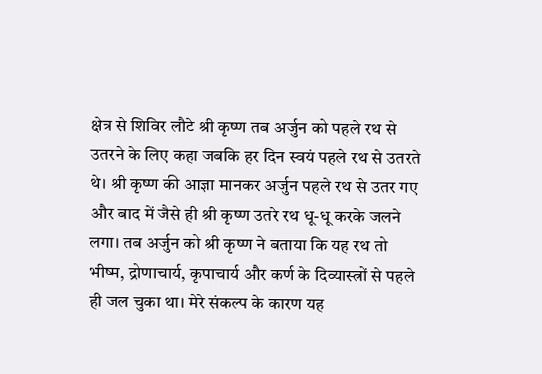क्षेत्र से श‌िव‌िर लौटे श्री कृष्‍ण तब अर्जुन को पहले रथ से उतरने के ल‌िए कहा जबक‌ि हर द‌िन स्वयं पहले रथ से उतरते थे। श्री कृष्‍ण की आज्ञा मानकर अर्जुन पहले रथ से उतर गए और बाद में जैसे ही श्री कृष्‍ण उतरे रथ धू-धू करके जलने लगा। तब अर्जुन को श्री कृष्‍ण ने बताया क‌ि यह रथ तो भीष्म, द्रोणाचार्य, कृपाचार्य और कर्ण के द‌िव्यास्‍त्रों से पहले ही जल चुका था। मेरे संकल्प के कारण यह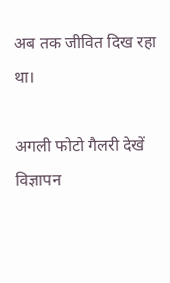अब तक जीव‌ित द‌‌िख रहा था।

अगली फोटो गैलरी देखें
विज्ञापन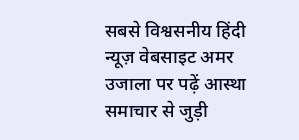सबसे विश्वसनीय हिंदी न्यूज़ वेबसाइट अमर उजाला पर पढ़ें आस्था समाचार से जुड़ी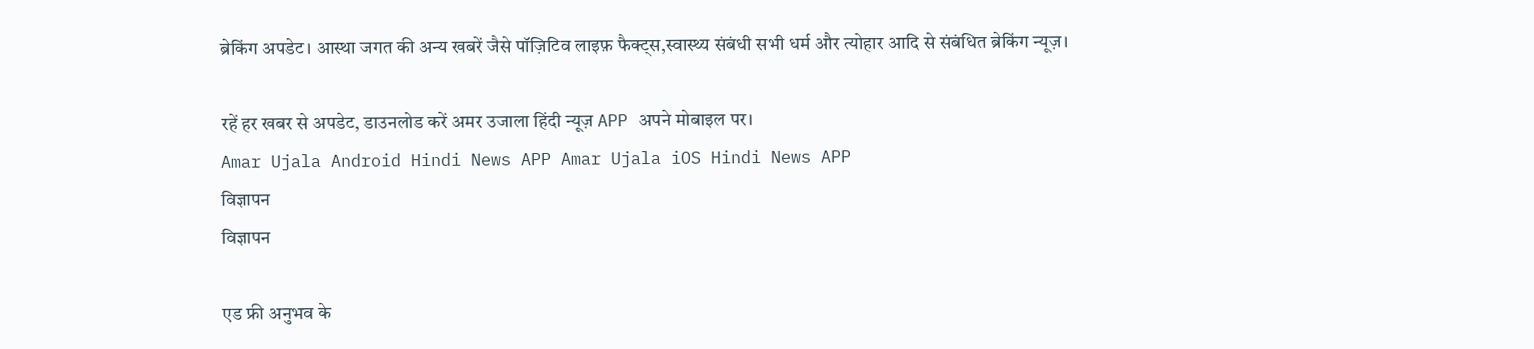ब्रेकिंग अपडेट। आस्था जगत की अन्य खबरें जैसे पॉज़िटिव लाइफ़ फैक्ट्स,स्वास्थ्य संबंधी सभी धर्म और त्योहार आदि से संबंधित ब्रेकिंग न्यूज़।

रहें हर खबर से अपडेट, डाउनलोड करें अमर उजाला हिंदी न्यूज़ APP अपने मोबाइल पर।
Amar Ujala Android Hindi News APP Amar Ujala iOS Hindi News APP
विज्ञापन
विज्ञापन

एड फ्री अनुभव के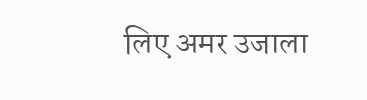लिए अमर उजाला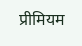प्रीमियम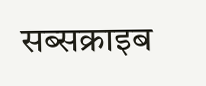सब्सक्राइब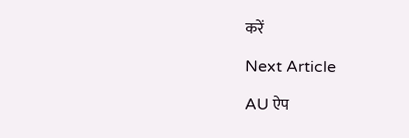करें

Next Article

AU ऐप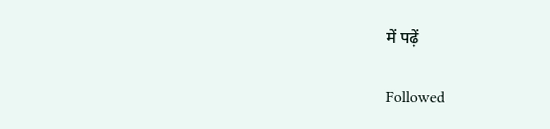में पढ़ें

Followed